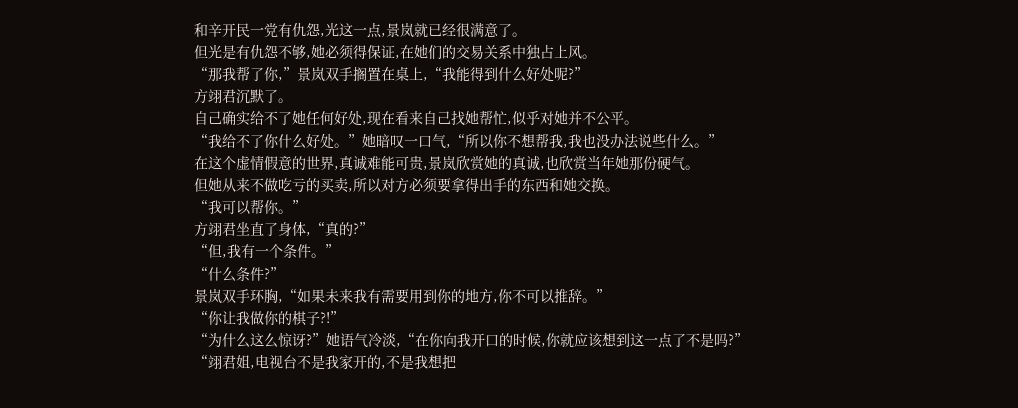和辛开民一党有仇怨,光这一点,景岚就已经很满意了。
但光是有仇怨不够,她必须得保证,在她们的交易关系中独占上风。
“那我帮了你,”景岚双手搁置在桌上,“我能得到什么好处呢?”
方翊君沉默了。
自己确实给不了她任何好处,现在看来自己找她帮忙,似乎对她并不公平。
“我给不了你什么好处。”她暗叹一口气,“所以你不想帮我,我也没办法说些什么。”
在这个虚情假意的世界,真诚难能可贵,景岚欣赏她的真诚,也欣赏当年她那份硬气。
但她从来不做吃亏的买卖,所以对方必须要拿得出手的东西和她交换。
“我可以帮你。”
方翊君坐直了身体,“真的?”
“但,我有一个条件。”
“什么条件?”
景岚双手环胸,“如果未来我有需要用到你的地方,你不可以推辞。”
“你让我做你的棋子?!”
“为什么这么惊讶?”她语气冷淡,“在你向我开口的时候,你就应该想到这一点了不是吗?”
“翊君姐,电视台不是我家开的,不是我想把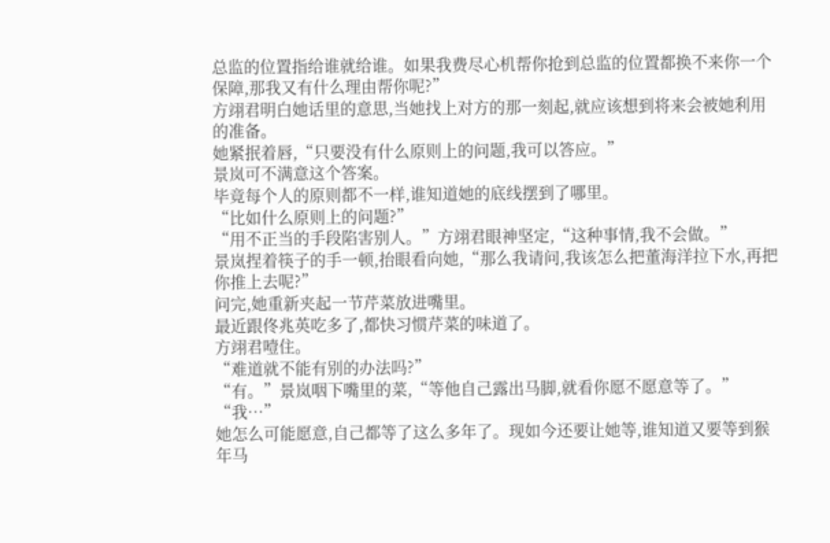总监的位置指给谁就给谁。如果我费尽心机帮你抢到总监的位置都换不来你一个保障,那我又有什么理由帮你呢?”
方翊君明白她话里的意思,当她找上对方的那一刻起,就应该想到将来会被她利用的准备。
她紧抿着唇,“只要没有什么原则上的问题,我可以答应。”
景岚可不满意这个答案。
毕竟每个人的原则都不一样,谁知道她的底线摆到了哪里。
“比如什么原则上的问题?”
“用不正当的手段陷害别人。”方翊君眼神坚定,“这种事情,我不会做。”
景岚捏着筷子的手一顿,抬眼看向她,“那么我请问,我该怎么把董海洋拉下水,再把你推上去呢?”
问完,她重新夹起一节芹菜放进嘴里。
最近跟佟兆英吃多了,都快习惯芹菜的味道了。
方翊君噎住。
“难道就不能有别的办法吗?”
“有。”景岚咽下嘴里的菜,“等他自己露出马脚,就看你愿不愿意等了。”
“我…”
她怎么可能愿意,自己都等了这么多年了。现如今还要让她等,谁知道又要等到猴年马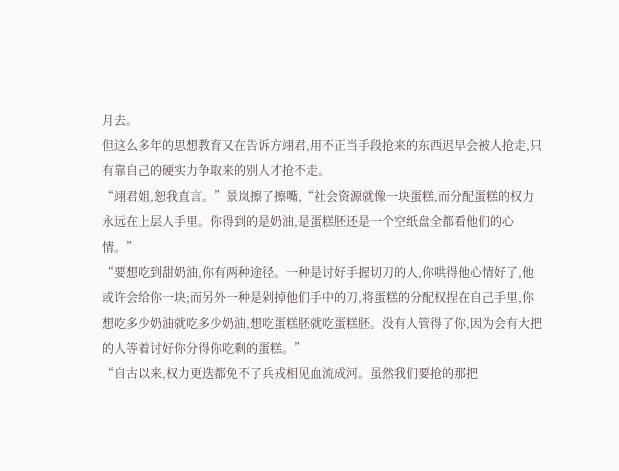月去。
但这么多年的思想教育又在告诉方翊君,用不正当手段抢来的东西迟早会被人抢走,只有靠自己的硬实力争取来的别人才抢不走。
“翊君姐,恕我直言。”景岚擦了擦嘴,“社会资源就像一块蛋糕,而分配蛋糕的权力永远在上层人手里。你得到的是奶油,是蛋糕胚还是一个空纸盘全都看他们的心情。”
“要想吃到甜奶油,你有两种途径。一种是讨好手握切刀的人,你哄得他心情好了,他或许会给你一块;而另外一种是剁掉他们手中的刀,将蛋糕的分配权捏在自己手里,你想吃多少奶油就吃多少奶油,想吃蛋糕胚就吃蛋糕胚。没有人管得了你,因为会有大把的人等着讨好你分得你吃剩的蛋糕。”
“自古以来,权力更迭都免不了兵戎相见血流成河。虽然我们要抢的那把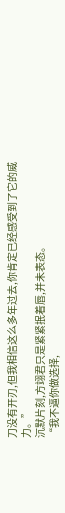刀没有开刃,但我相信这么多年过去,你肯定已经感受到了它的威力。”
沉默片刻,方翊君只是紧紧抿着唇,并未表态。
“我不逼你做选择,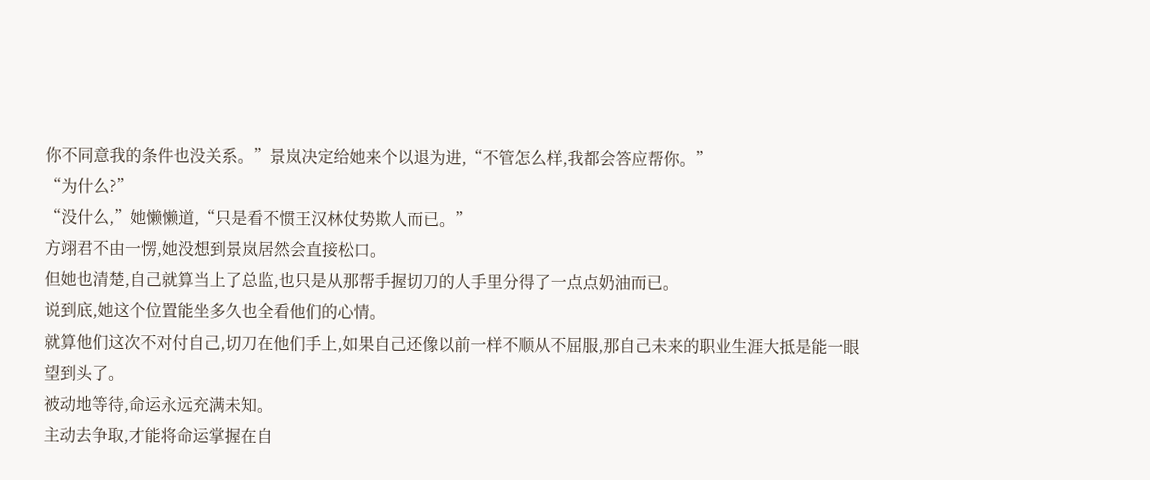你不同意我的条件也没关系。”景岚决定给她来个以退为进,“不管怎么样,我都会答应帮你。”
“为什么?”
“没什么,”她懒懒道,“只是看不惯王汉林仗势欺人而已。”
方翊君不由一愣,她没想到景岚居然会直接松口。
但她也清楚,自己就算当上了总监,也只是从那帮手握切刀的人手里分得了一点点奶油而已。
说到底,她这个位置能坐多久也全看他们的心情。
就算他们这次不对付自己,切刀在他们手上,如果自己还像以前一样不顺从不屈服,那自己未来的职业生涯大抵是能一眼望到头了。
被动地等待,命运永远充满未知。
主动去争取,才能将命运掌握在自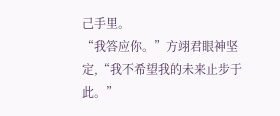己手里。
“我答应你。”方翊君眼神坚定,“我不希望我的未来止步于此。”